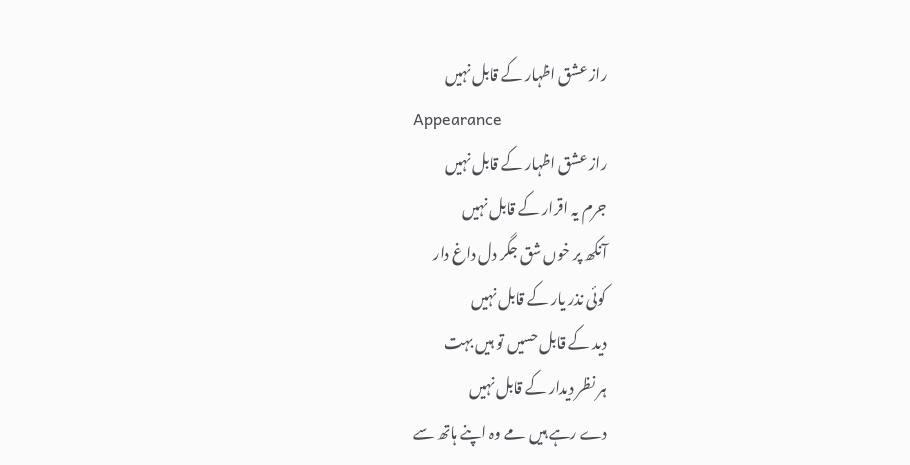راز عشق اظہار کے قابل نہیں
Appearance
راز عشق اظہار کے قابل نہیں
جرم یہ اقرار کے قابل نہیں
آنکھ پر خوں شق جگر دل داغ دار
کوئی نذر یار کے قابل نہیں
دید کے قابل حسیں تو ہیں بہت
ہر نظر دیدار کے قابل نہیں
دے رہے ہیں مے وہ اپنے ہاتھ سے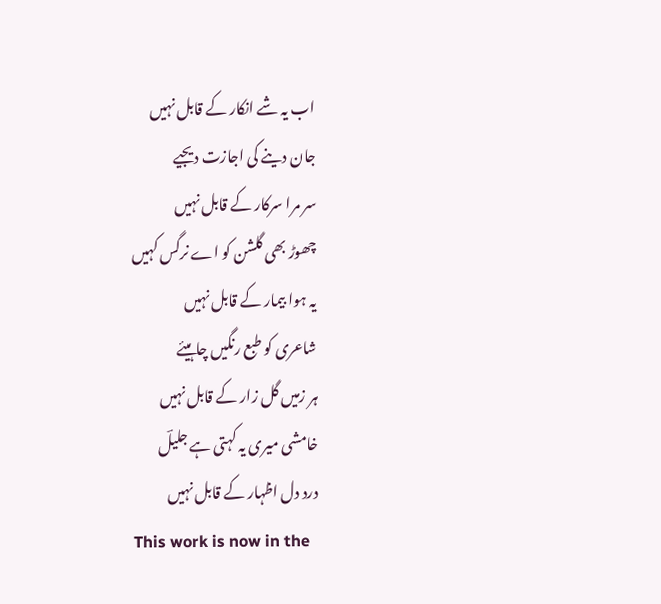اب یہ شے انکار کے قابل نہیں
جان دینے کی اجازت دیجیے
سر مرا سرکار کے قابل نہیں
چھوڑ بھی گلشن کو اے نرگس کہیں
یہ ہوا بیمار کے قابل نہیں
شاعری کو طبع رنگیں چاہیئے
ہر زمیں گل زار کے قابل نہیں
خامشی میری یہ کہتی ہے جلیلؔ
درد دل اظہار کے قابل نہیں
This work is now in the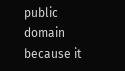public domain because it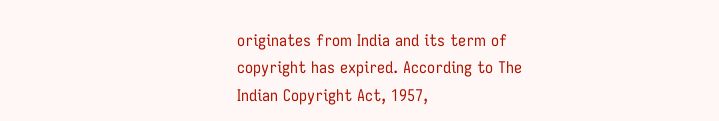originates from India and its term of copyright has expired. According to The Indian Copyright Act, 1957,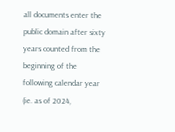all documents enter the public domain after sixty years counted from the beginning of the following calendar year (ie. as of 2024,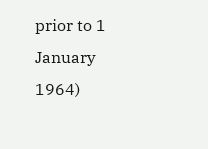prior to 1 January 1964)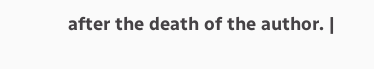after the death of the author. |